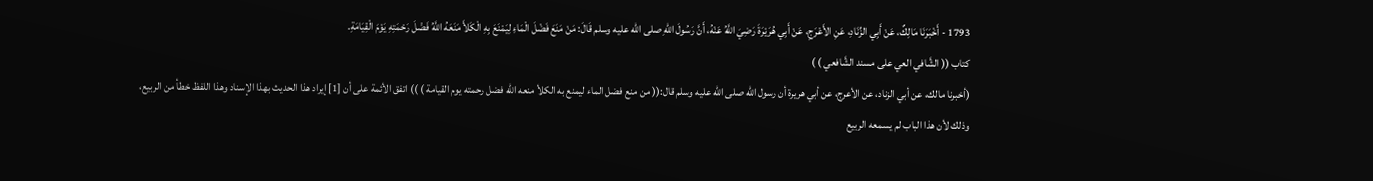1793 - أَخْبَرَنَا مَالِكٌ، عَنْ أَبِي الزِّنَادِ، عَنِ الأَعْرَجِ، عَنْ أَبِي هُرَيْرَةَ رَضِيَ اللَّهُ عَنْهُ، أَنَّ رَسُولَ اللهِ صلى الله عليه وسلم قَالَ: مَنْ مَنَعَ فَضْلَ الْمَاءِ لِيَمْنَعَ بِهِ الْكَلأَ مَنَعَهُ اللَّهُ فَضْلَ رَحْمَتِهِ يَوْمَ الْقِيَامَةِ.
كتاب (( الشَّافي العي على مسند الشَّافعي ) )
(أخبرنا مالك، عن أبي الزناد، عن الأعرج، عن أبي هريرة أن رسول الله صلى الله عليه وسلم قال:(( من منع فضل الماء ليمنع به الكلأ منعه الله فضل رحمته يوم القيامة ) )) اتفق الأئمة على أن [1] إيراد هذا الحديث بهذا الإسناد وهذا اللفظ خطأ من الربيع، وذلك لأن هذا الباب لم يسمعه الربيع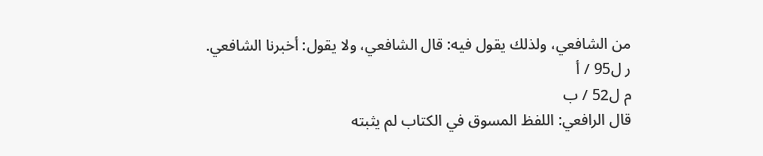من الشافعي، ولذلك يقول فيه: قال الشافعي، ولا يقول: أخبرنا الشافعي.
ر ل95 / أ
م ل52 / ب
قال الرافعي: اللفظ المسوق في الكتاب لم يثبته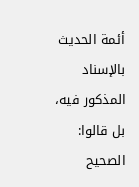أئمة الحديث بالإسناد المذكور فيه، بل قالوا: الصحيح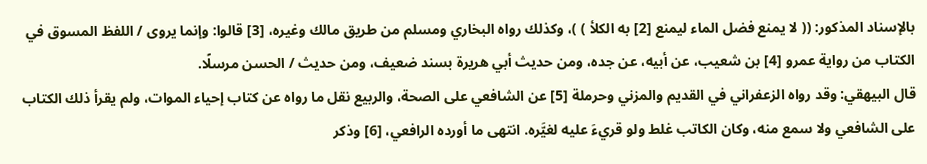بالإسناد المذكور: (( لا يمنع فضل الماء ليمنع [2] به الكلأ ) )، وكذلك رواه البخاري ومسلم من طريق مالك وغيره، [3] قالوا: وإنما يروى / اللفظ المسوق في الكتاب من رواية عمرو [4] بن شعيب، عن أبيه، عن جده، ومن حديث أبي هريرة بسند ضعيف، ومن حديث / الحسن مرسلًا.
قال البيهقي: وقد رواه الزعفراني في القديم والمزني وحرملة [5] عن الشافعي على الصحة، والربيع نقل ما رواه عن كتاب إحياء الموات، ولم يقرأ ذلك الكتاب على الشافعي ولا سمع منه، وكان الكاتب غلط ولو قريءَ عليه لغيَّره. انتهى ما أورده الرافعي، [6] وذكر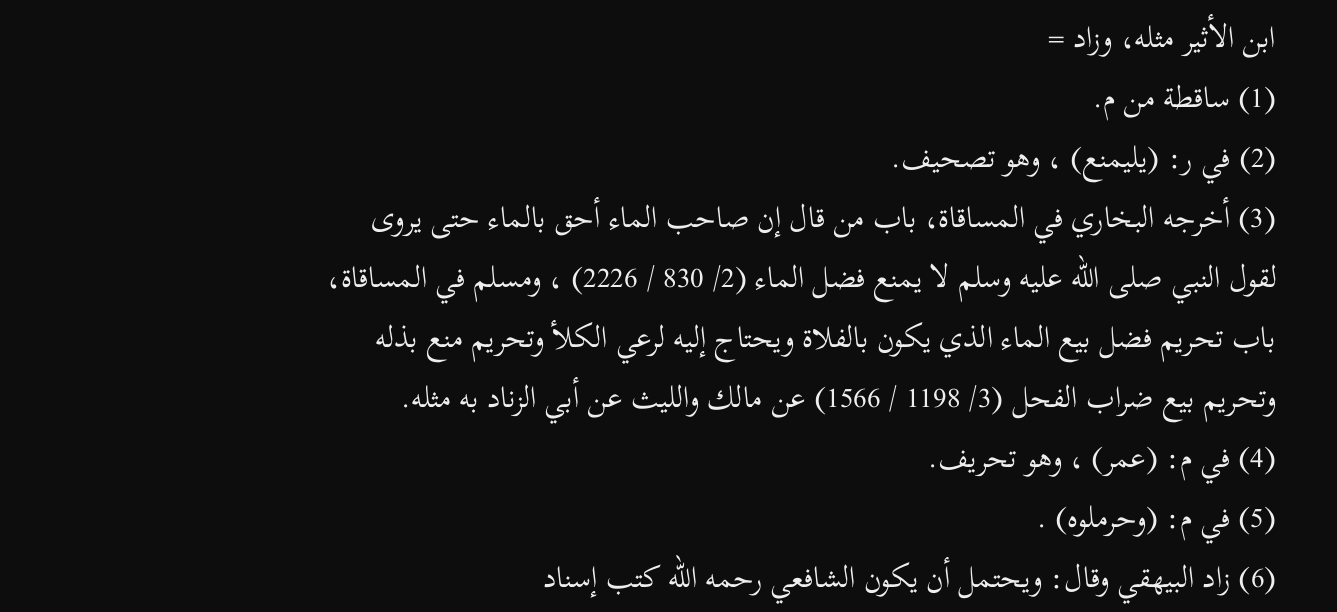ابن الأثير مثله، وزاد =
(1) ساقطة من م.
(2) في ر: (يليمنع) ، وهو تصحيف.
(3) أخرجه البخاري في المساقاة، باب من قال إن صاحب الماء أحق بالماء حتى يروى لقول النبي صلى الله عليه وسلم لا يمنع فضل الماء (2/ 830 / 2226) ، ومسلم في المساقاة، باب تحريم فضل بيع الماء الذي يكون بالفلاة ويحتاج إليه لرعي الكلأ وتحريم منع بذله وتحريم بيع ضراب الفحل (3/ 1198 / 1566) عن مالك والليث عن أبي الزناد به مثله.
(4) في م: (عمر) ، وهو تحريف.
(5) في م: (وحرملوه) .
(6) زاد البيهقي وقال: ويحتمل أن يكون الشافعي رحمه الله كتب إسناد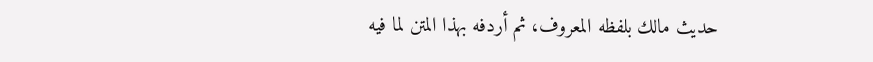حديث مالك بلفظه المعروف، ثم أردفه بهذا المتن لما فيه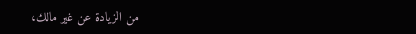من الزيادة عن غير مالك،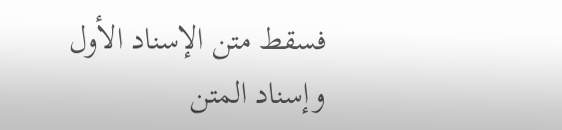فسقط متن الإسناد الأول وإسناد المتن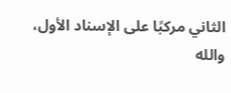الثاني مركبًا على الإسناد الأول، والله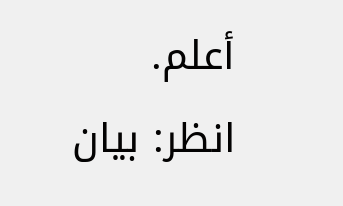أعلم. انظر: بيان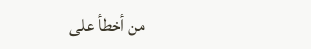من أخطأ على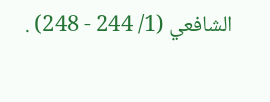الشافعي (1/ 244 - 248) .